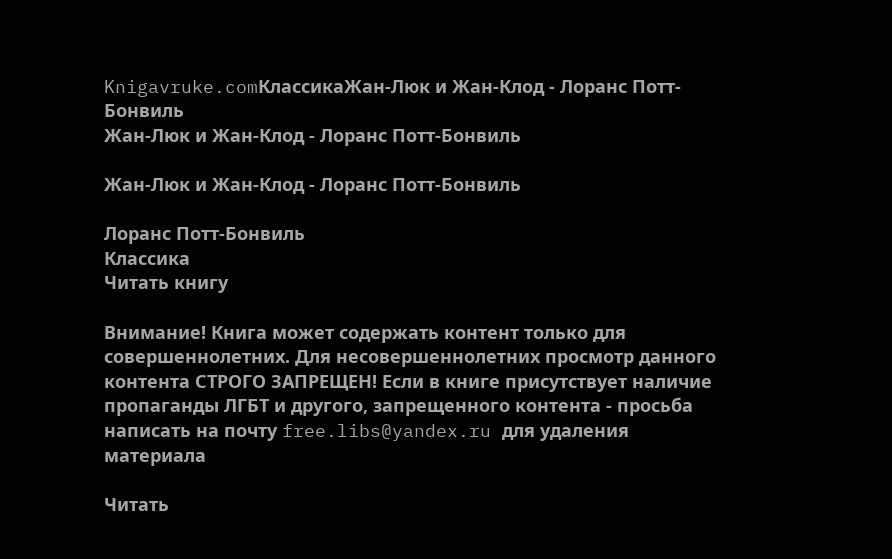Knigavruke.comКлассикаЖан-Люк и Жан-Клод - Лоранс Потт-Бонвиль
Жан-Люк и Жан-Клод - Лоранс Потт-Бонвиль

Жан-Люк и Жан-Клод - Лоранс Потт-Бонвиль

Лоранс Потт-Бонвиль
Классика
Читать книгу

Внимание! Книга может содержать контент только для совершеннолетних. Для несовершеннолетних просмотр данного контента СТРОГО ЗАПРЕЩЕН! Если в книге присутствует наличие пропаганды ЛГБТ и другого, запрещенного контента - просьба написать на почту free.libs@yandex.ru для удаления материала

Читать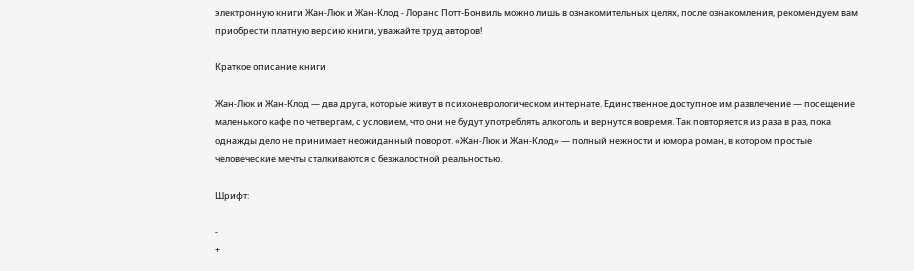электронную книги Жан-Люк и Жан-Клод - Лоранс Потт-Бонвиль можно лишь в ознакомительных целях, после ознакомления, рекомендуем вам приобрести платную версию книги, уважайте труд авторов!

Краткое описание книги

Жан-Люк и Жан-Клод — два друга, которые живут в психоневрологическом интернате. Единственное доступное им развлечение — посещение маленького кафе по четвергам, с условием, что они не будут употреблять алкоголь и вернутся вовремя. Так повторяется из раза в раз, пока однажды дело не принимает неожиданный поворот. «Жан-Люк и Жан-Клод» — полный нежности и юмора роман, в котором простые человеческие мечты сталкиваются с безжалостной реальностью.

Шрифт:

-
+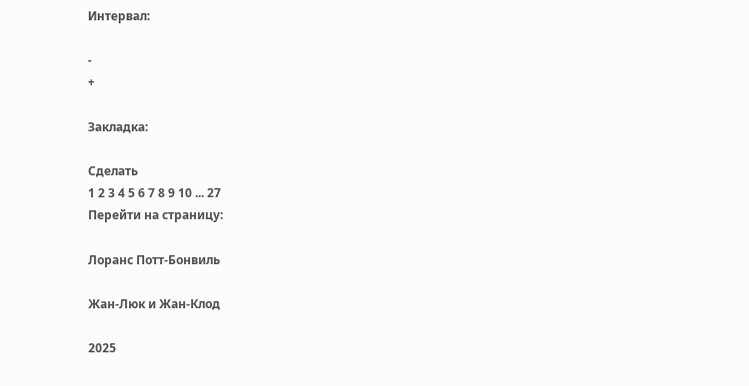Интервал:

-
+

Закладка:

Сделать
1 2 3 4 5 6 7 8 9 10 ... 27
Перейти на страницу:

Лоранс Потт-Бонвиль

Жан-Люк и Жан-Клод

2025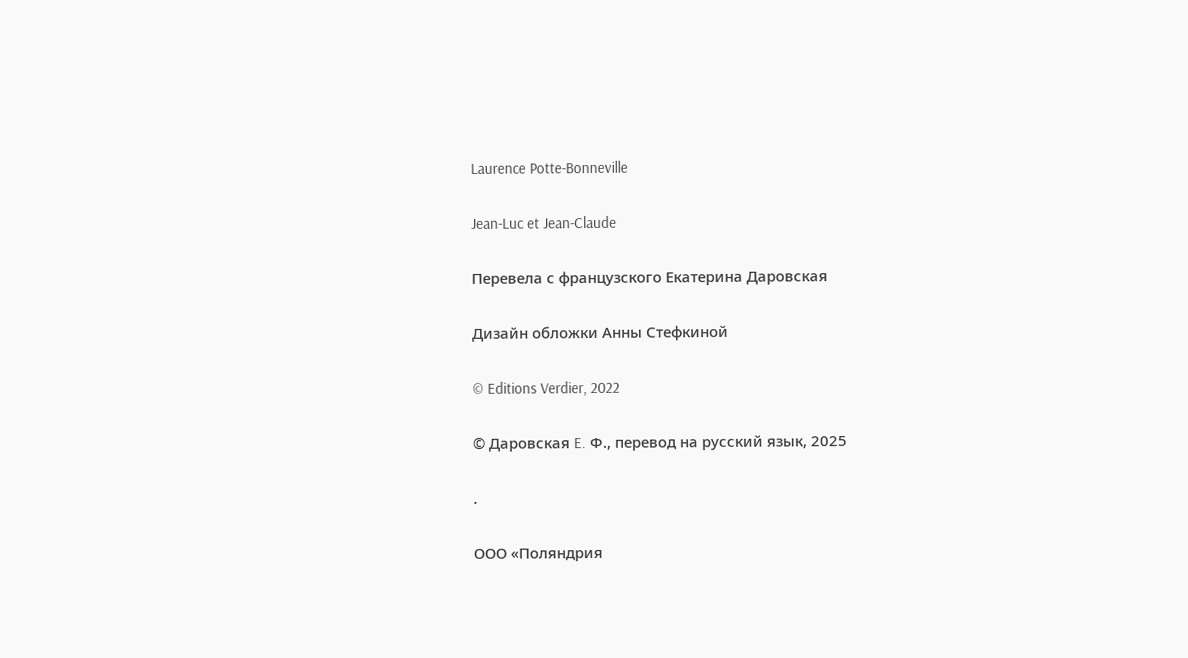Laurence Potte-Bonneville

Jean-Luc et Jean-Claude

Перевела с французского Екатерина Даровская

Дизайн обложки Анны Стефкиной

© Editions Verdier, 2022

© Даровская E. Ф., перевод на русский язык, 2025

.

ООО «Поляндрия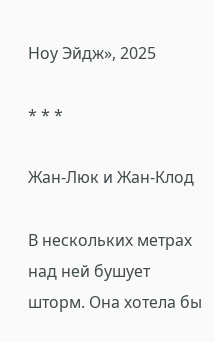Ноу Эйдж», 2025

* * *

Жан-Люк и Жан-Клод

В нескольких метрах над ней бушует шторм. Она хотела бы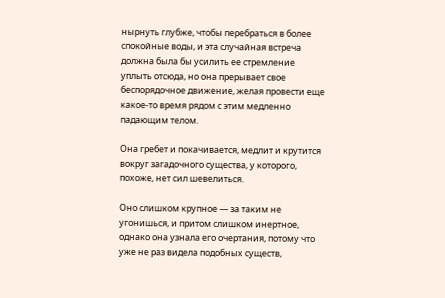нырнуть глубже, чтобы перебраться в более спокойные воды, и эта случайная встреча должна была бы усилить ее стремление уплыть отсюда, но она прерывает свое беспорядочное движение, желая провести еще какое-то время рядом с этим медленно падающим телом.

Она гребет и покачивается, медлит и крутится вокруг загадочного существа, у которого, похоже, нет сил шевелиться.

Оно слишком крупное — за таким не угонишься, и притом слишком инертное, однако она узнала его очертания, потому что уже не раз видела подобных существ,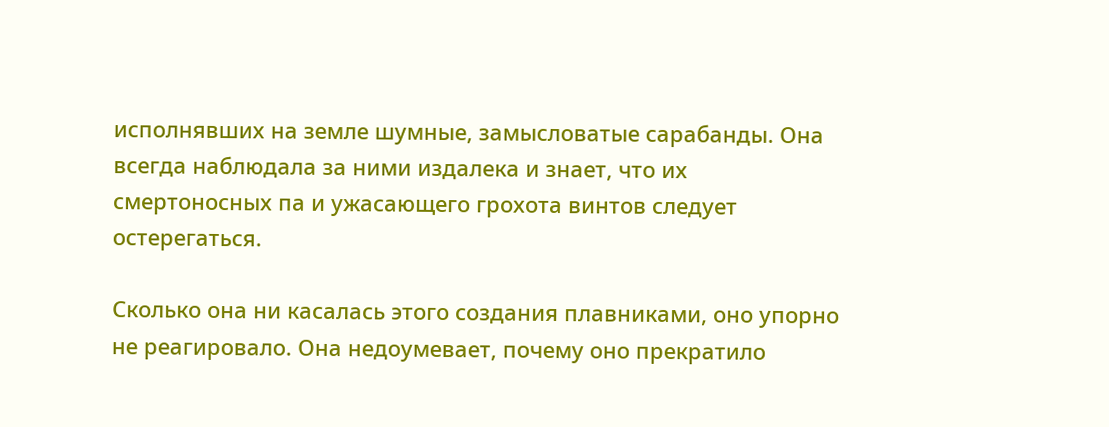исполнявших на земле шумные, замысловатые сарабанды. Она всегда наблюдала за ними издалека и знает, что их смертоносных па и ужасающего грохота винтов следует остерегаться.

Сколько она ни касалась этого создания плавниками, оно упорно не реагировало. Она недоумевает, почему оно прекратило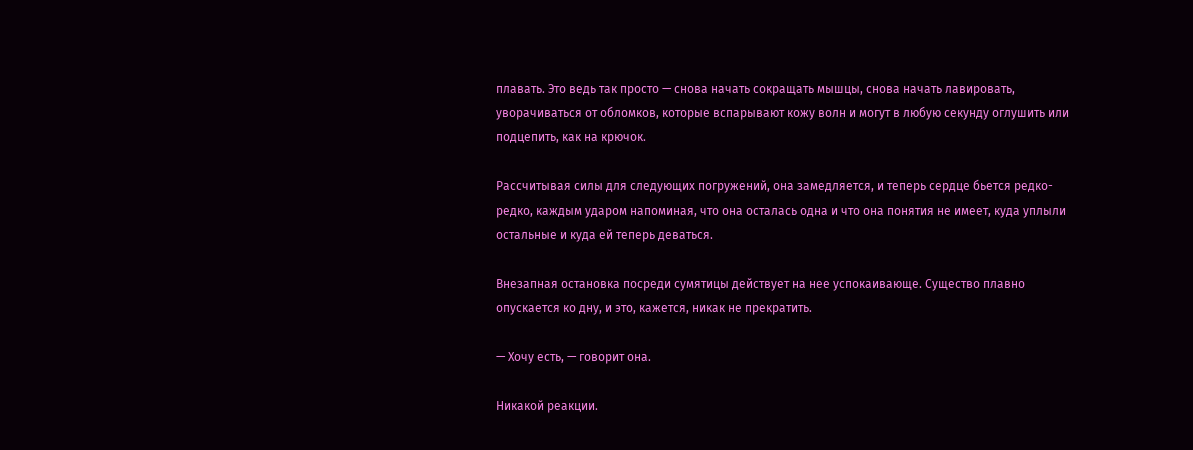плавать. Это ведь так просто — снова начать сокращать мышцы, снова начать лавировать, уворачиваться от обломков, которые вспарывают кожу волн и могут в любую секунду оглушить или подцепить, как на крючок.

Рассчитывая силы для следующих погружений, она замедляется, и теперь сердце бьется редко-редко, каждым ударом напоминая, что она осталась одна и что она понятия не имеет, куда уплыли остальные и куда ей теперь деваться.

Внезапная остановка посреди сумятицы действует на нее успокаивающе. Существо плавно опускается ко дну, и это, кажется, никак не прекратить.

— Хочу есть, — говорит она.

Никакой реакции.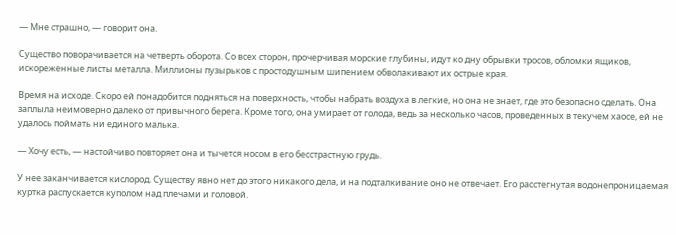— Мне страшно, — говорит она.

Существо поворачивается на четверть оборота. Со всех сторон, прочерчивая морские глубины, идут ко дну обрывки тросов, обломки ящиков, искореженные листы металла. Миллионы пузырьков с простодушным шипением обволакивают их острые края.

Время на исходе. Скоро ей понадобится подняться на поверхность, чтобы набрать воздуха в легкие, но она не знает, где это безопасно сделать. Она заплыла неимоверно далеко от привычного берега. Кроме того, она умирает от голода, ведь за несколько часов, проведенных в текучем хаосе, ей не удалось поймать ни единого малька.

— Хочу есть, — настойчиво повторяет она и тычется носом в его бесстрастную грудь.

У нее заканчивается кислород. Существу явно нет до этого никакого дела, и на подталкивание оно не отвечает. Его расстегнутая водонепроницаемая куртка распускается куполом над плечами и головой.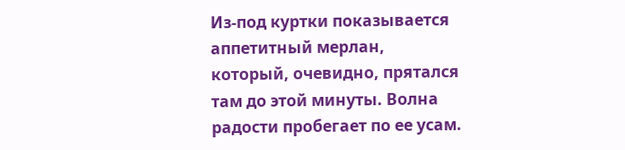Из-под куртки показывается аппетитный мерлан, который, очевидно, прятался там до этой минуты. Волна радости пробегает по ее усам.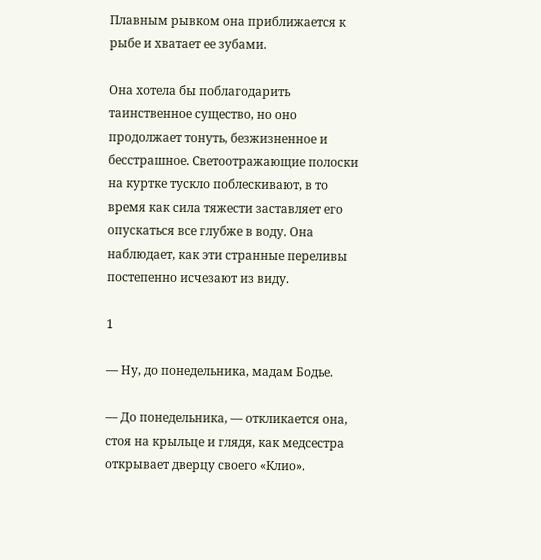Плавным рывком она приближается к рыбе и хватает ее зубами.

Она хотела бы поблагодарить таинственное существо, но оно продолжает тонуть, безжизненное и бесстрашное. Светоотражающие полоски на куртке тускло поблескивают, в то время как сила тяжести заставляет его опускаться все глубже в воду. Она наблюдает, как эти странные переливы постепенно исчезают из виду.

1

— Ну, до понедельника, мадам Бодье.

— До понедельника, — откликается она, стоя на крыльце и глядя, как медсестра открывает дверцу своего «Клио».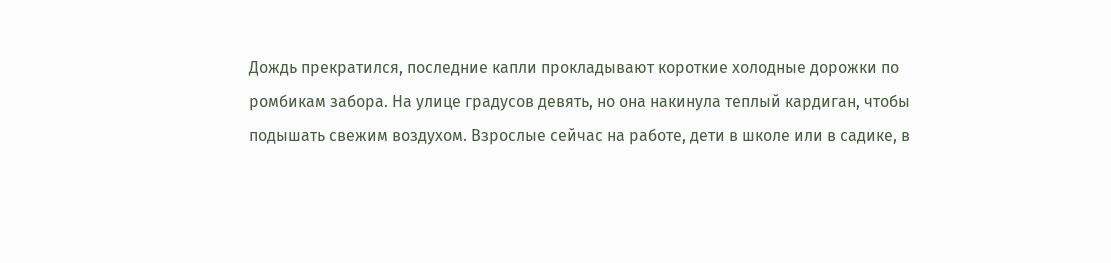Дождь прекратился, последние капли прокладывают короткие холодные дорожки по ромбикам забора. На улице градусов девять, но она накинула теплый кардиган, чтобы подышать свежим воздухом. Взрослые сейчас на работе, дети в школе или в садике, в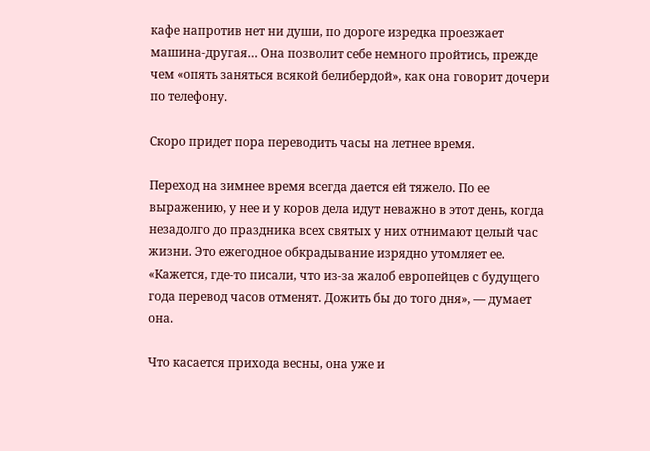кафе напротив нет ни души, по дороге изредка проезжает машина-другая… Она позволит себе немного пройтись, прежде чем «опять заняться всякой белибердой», как она говорит дочери по телефону.

Скоро придет пора переводить часы на летнее время.

Переход на зимнее время всегда дается ей тяжело. По ее выражению, у нее и у коров дела идут неважно в этот день, когда незадолго до праздника всех святых у них отнимают целый час жизни. Это ежегодное обкрадывание изрядно утомляет ее. «Кажется, где-то писали, что из-за жалоб европейцев с будущего года перевод часов отменят. Дожить бы до того дня», — думает она.

Что касается прихода весны, она уже и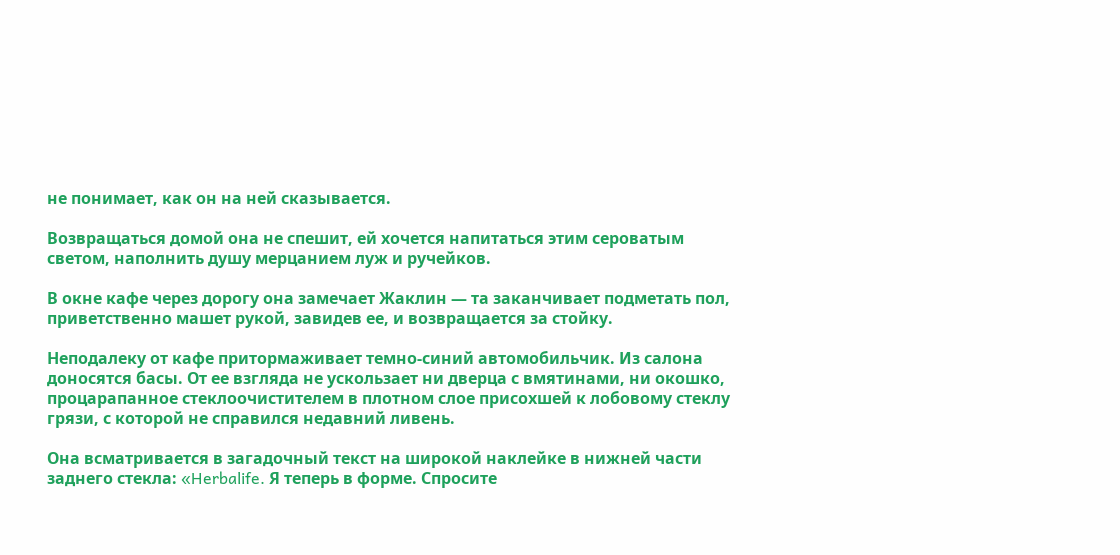не понимает, как он на ней сказывается.

Возвращаться домой она не спешит, ей хочется напитаться этим сероватым светом, наполнить душу мерцанием луж и ручейков.

В окне кафе через дорогу она замечает Жаклин — та заканчивает подметать пол, приветственно машет рукой, завидев ее, и возвращается за стойку.

Неподалеку от кафе притормаживает темно-синий автомобильчик. Из салона доносятся басы. От ее взгляда не ускользает ни дверца с вмятинами, ни окошко, процарапанное стеклоочистителем в плотном слое присохшей к лобовому стеклу грязи, с которой не справился недавний ливень.

Она всматривается в загадочный текст на широкой наклейке в нижней части заднего стекла: «Herbalife. Я теперь в форме. Спросите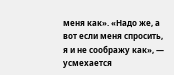меня как». «Надо же, а вот если меня спросить, я и не соображу как», — усмехается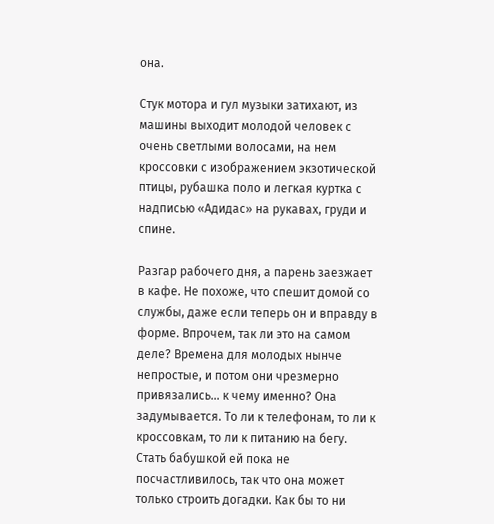она.

Стук мотора и гул музыки затихают, из машины выходит молодой человек с очень светлыми волосами, на нем кроссовки с изображением экзотической птицы, рубашка поло и легкая куртка с надписью «Адидас» на рукавах, груди и спине.

Разгар рабочего дня, а парень заезжает в кафе. Не похоже, что спешит домой со службы, даже если теперь он и вправду в форме. Впрочем, так ли это на самом деле? Времена для молодых нынче непростые, и потом они чрезмерно привязались… к чему именно? Она задумывается. То ли к телефонам, то ли к кроссовкам, то ли к питанию на бегу. Стать бабушкой ей пока не посчастливилось, так что она может только строить догадки. Как бы то ни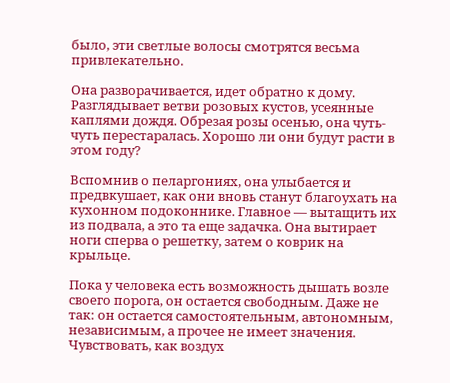было, эти светлые волосы смотрятся весьма привлекательно.

Она разворачивается, идет обратно к дому. Разглядывает ветви розовых кустов, усеянные каплями дождя. Обрезая розы осенью, она чуть-чуть перестаралась. Хорошо ли они будут расти в этом году?

Вспомнив о пеларгониях, она улыбается и предвкушает, как они вновь станут благоухать на кухонном подоконнике. Главное — вытащить их из подвала, а это та еще задачка. Она вытирает ноги сперва о решетку, затем о коврик на крыльце.

Пока у человека есть возможность дышать возле своего порога, он остается свободным. Даже не так: он остается самостоятельным, автономным, независимым, а прочее не имеет значения. Чувствовать, как воздух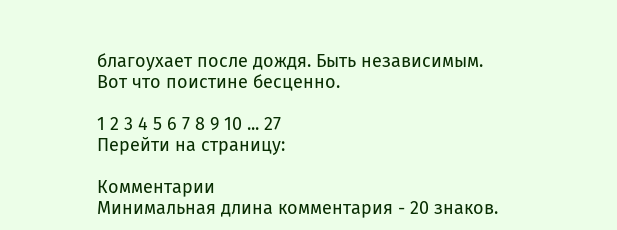благоухает после дождя. Быть независимым. Вот что поистине бесценно.

1 2 3 4 5 6 7 8 9 10 ... 27
Перейти на страницу:

Комментарии
Минимальная длина комментария - 20 знаков.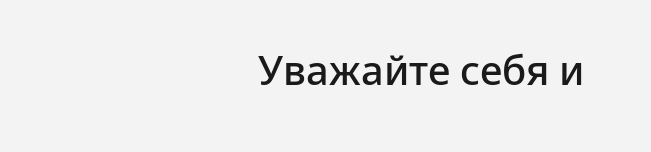Уважайте себя и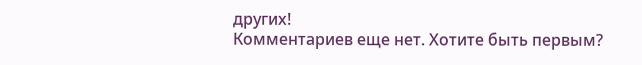других!
Комментариев еще нет. Хотите быть первым?